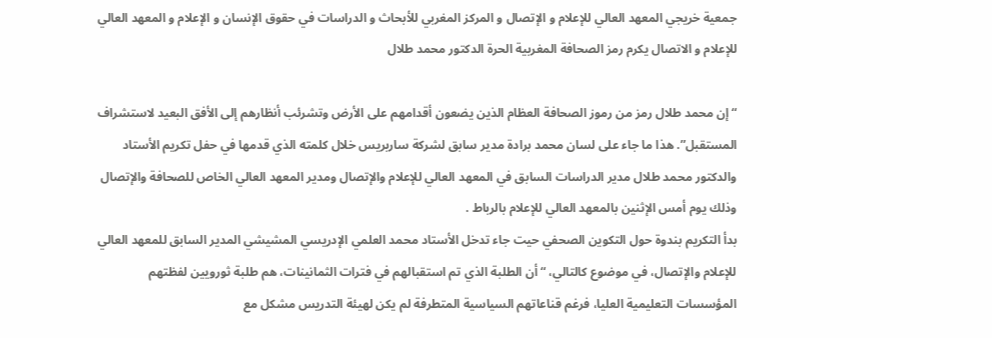جمعية خريجي المعهد العالي للإعلام و الإتصال و المركز المغربي للأبحاث و الدراسات في حقوق الإنسان و الإعلام و المعهد العالي للإعلام و الاتصال يكرم رمز الصحافة المغربية الحرة الدكتور محمد طلال

“إن محمد طلال رمز من رموز الصحافة العظام الذين يضعون أقدامهم على الأرض وتشرئب أنظارهم إلى الأفق البعيد لاستشراف المستقبل”. هذا ما جاء على لسان محمد برادة مدير سابق لشركة ساربريس خلال كلمته الذي قدمها في حفل تكريم الأستاد والدكتور محمد طلال مدير الدراسات السابق في المعهد العالي للإعلام والإتصال ومدير المعهد العالي الخاص للصحافة والإتصال وذلك يوم أمس الإثنين بالمعهد العالي للإعلام بالرباط .
بدأ التكريم بندوة حول التكوين الصحفي حيت جاء تدخل الأستاد محمد العلمي الإدريسي المشيشي المدير السابق للمعهد العالي للإعلام والإتصال، في موضوع كالتالي، “أن الطلبة الذي تم استقبالهم في فترات الثمانينات، هم طلبة ثورويين لفظتهم المؤسسات التعليمية العليا، فرغم قناعاتهم السياسية المتطرفة لم يكن لهيئة التدريس مشكل مع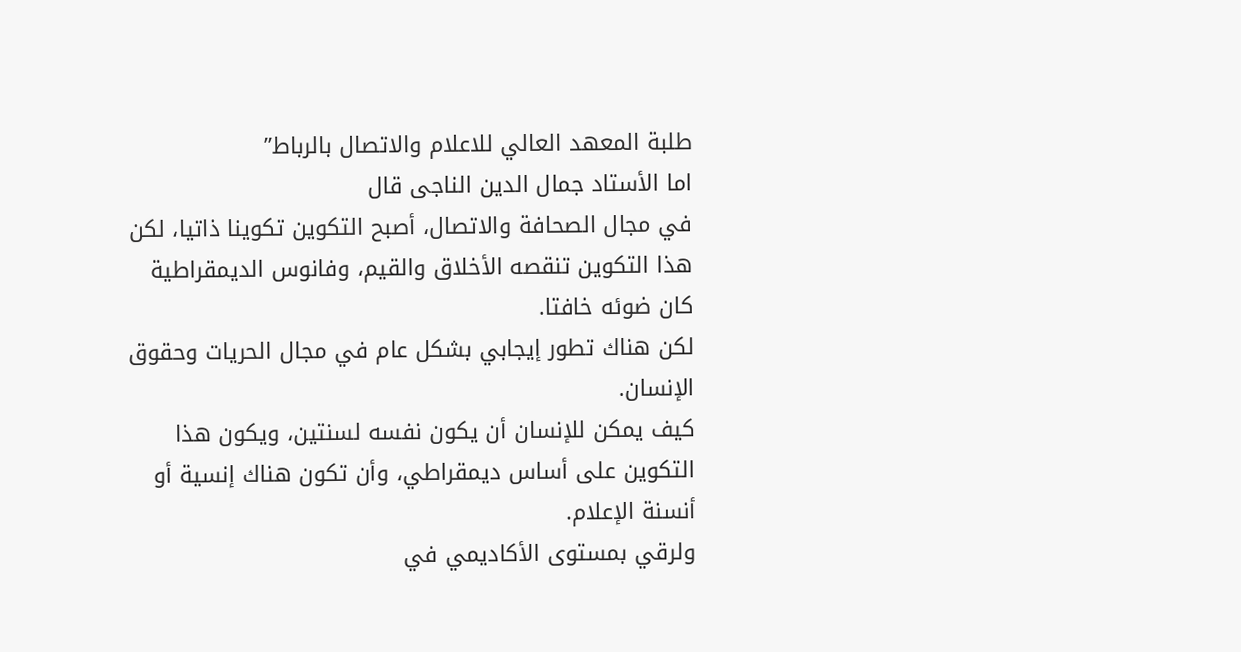طلبة المعهد العالي للاعلام والاتصال بالرباط”
اما الأستاد جمال الدين الناجى قال
في مجال الصحافة والاتصال، أصبح التكوين تكوينا ذاتيا، لكن هذا التكوين تنقصه الأخلاق والقيم، وفانوس الديمقراطية كان ضوئه خافتا.
لكن هناك تطور إيجابي بشكل عام في مجال الحريات وحقوق الإنسان.
كيف يمكن للإنسان أن يكون نفسه لسنتين، ويكون هذا التكوين على أساس ديمقراطي، وأن تكون هناك إنسية أو أنسنة الإعلام.
ولرقي بمستوى الأكاديمي في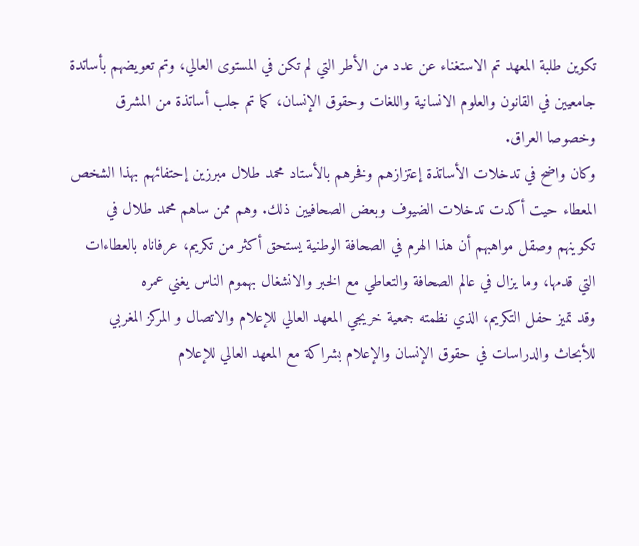تكوين طلبة المعهد تم الاستغناء عن عدد من الأطر التي لم تكن في المستوى العالي، وتم تعويضهم بأساتدة جامعيين في القانون والعلوم الانسانية واللغات وحقوق الإنسان، كما تم جلب أساتذة من المشرق وخصوصا العراق.
وكان واضح في تدخلات الأساتذة إعتزازهم وفخرهم بالأستاد محمد طلال مبرزين إحتفائهم بهذا الشخص المعطاء حيت أكدت تدخلات الضيوف وبعض الصحافيين ذلك. وهم ممن ساهم محمد طلال في تكوينهم وصقل مواهبهم أن هذا الهرم في الصحافة الوطنية يستحق أكثر من تكريم، عرفاناه بالعطاءات التي قدمها، وما يزال في عالم الصحافة والتعاطي مع الخبر والانشغال بهموم الناس يغني عمره
وقد تميز حفل التكريم، الذي نظمته جمعية خريجي المعهد العالي للإعلام والاتصال و المركز المغربي للأبحاث والدراسات في حقوق الإنسان والإعلام بشراكة مع المعهد العالي للإعلام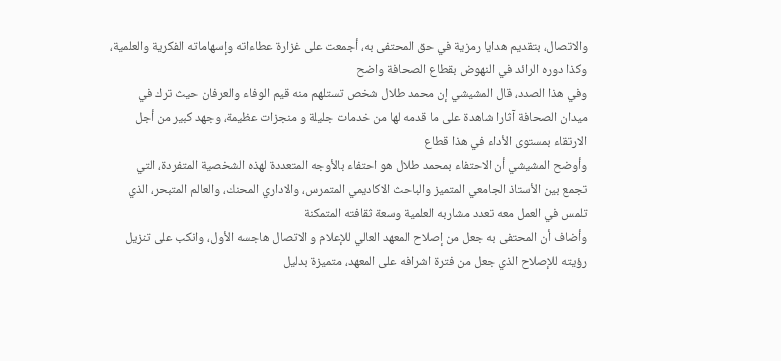والاتصال، بتقديم هدايا رمزية في حق المحتفى به، أجمعت على غزارة عطاءاته وإسهاماته الفكرية والعلمية، وكذا دوره الرائد في النهوض بقطاع الصحافة واضح
وفي هذا الصدد، قال المشيشي إن محمد طلال شخص تستلهم منه قيم الوفاء والعرفان حيث ترك في ميدان الصحافة آثارا شاهدة على ما قدمه لها من خدمات جليلة و منجزات عظيمة، وجهد كبير من أجل الارتقاء بمستوى الأداء في هذا قطاع
وأوضح المشيشي أن الاحتفاء بمحمد طلال هو احتفاء بالأوجه المتعددة لهذه الشخصية المتفردة، التي تجمع بين الأستاذ الجامعي المتميز والباحث الاكاديمي المتمرس، والاداري المحنك، والعالم المتبحر، الذي تلمس في العمل معه تعدد مشاربه العلمية وسعة ثقافته المتمكنة
وأضاف أن المحتفى به جعل من إصلاح المعهد العالي للإعلام و الاتصال هاجسه الأول، وانكب على تنزيل رؤيته للإصلاح الذي جعل من فترة اشرافه على المعهد، متميزة بدليل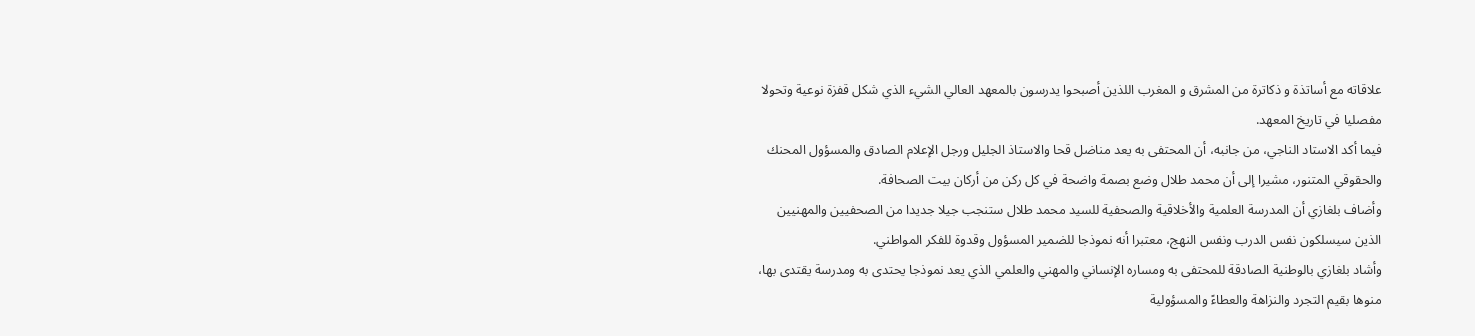علاقاته مع أساتذة و ذكاترة من المشرق و المغرب اللذين أصبحوا يدرسون بالمعهد العالي الشيء الذي شكل قفزة نوعية وتحولا مفصليا في تاريخ المعهد.
فيما أكد الاستاد الناجي، من جانبه، أن المحتفى به يعد مناضل قحا والاستاذ الجليل ورجل الإعلام الصادق والمسؤول المحنك والحقوقي المتنور، مشيرا إلى أن محمد طلال وضع بصمة واضحة في كل ركن من أركان بيت الصحافة.
وأضاف بلغازي أن المدرسة العلمية والأخلاقية والصحفية للسيد محمد طلال ستنجب جيلا جديدا من الصحفيين والمهنيين الذين سيسلكون نفس الدرب ونفس النهج، معتبرا أنه نموذجا للضمير المسؤول وقدوة للفكر المواطني.
وأشاد بلغازي بالوطنية الصادقة للمحتفى به ومساره الإنساني والمهني والعلمي الذي يعد نموذجا يحتدى به ومدرسة يقتدى بها، منوها بقيم التجرد والنزاهة والعطاءً والمسؤولية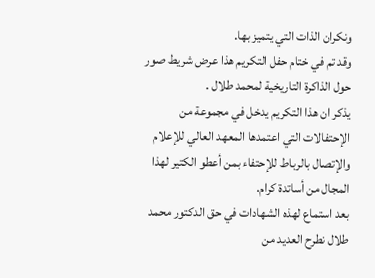ونكران الذات التي يتميز بها.
وقد تم في ختام حفل التكريم هذا عرض شريط صور حول الذاكرة التاريخية لمحمد طلال .
يذكر ان هذا التكريم يدخل في مجموعة من الإحتفالات التي اعتمدها المعهد العالي للإعلام والإتصال بالرباط للإحتفاء بمن أعطو الكتير لهذا المجال من أساتدة كرام.
بعد استماع لهذه الشهادات في حق الدكتور محمد طلال نطرح العديد من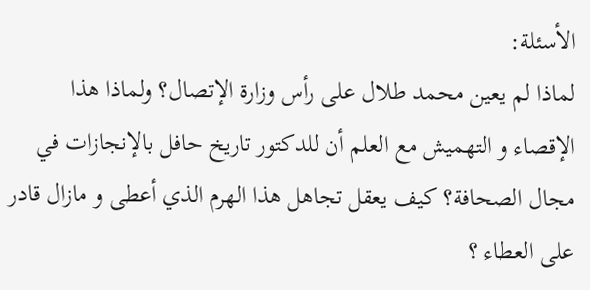الأسئلة:
لماذا لم يعين محمد طلال على رأس وزارة الإتصال؟ ولماذا هذا الإقصاء و التهميش مع العلم أن للدكتور تاريخ حافل بالإنجازات في مجال الصحافة؟ كيف يعقل تجاهل هذا الهرم الذي أعطى و مازال قادر على العطاء ؟